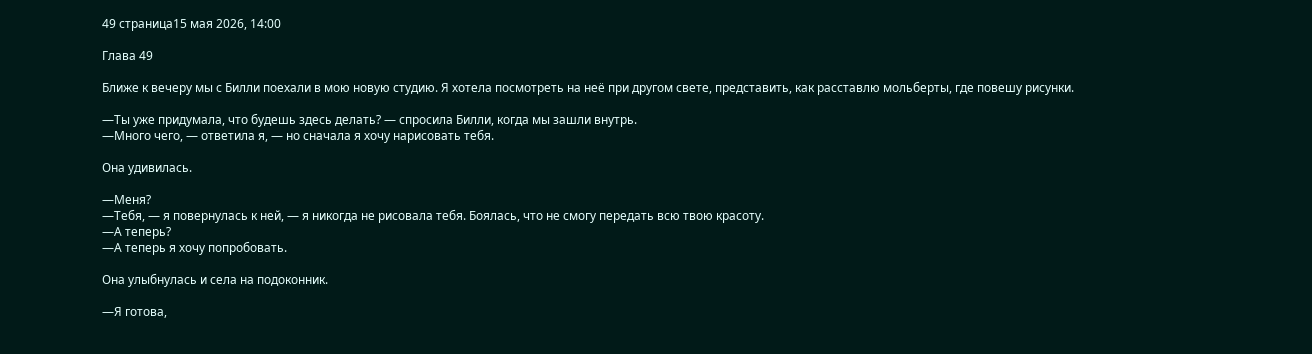49 страница15 мая 2026, 14:00

Глава 49

Ближе к вечеру мы с Билли поехали в мою новую студию. Я хотела посмотреть на неё при другом свете, представить, как расставлю мольберты, где повешу рисунки.

—Ты уже придумала, что будешь здесь делать? — спросила Билли, когда мы зашли внутрь.
—Много чего, — ответила я, — но сначала я хочу нарисовать тебя.

Она удивилась.

—Меня?
—Тебя, — я повернулась к ней, — я никогда не рисовала тебя. Боялась, что не смогу передать всю твою красоту.
—А теперь?
—А теперь я хочу попробовать.

Она улыбнулась и села на подоконник.

—Я готова,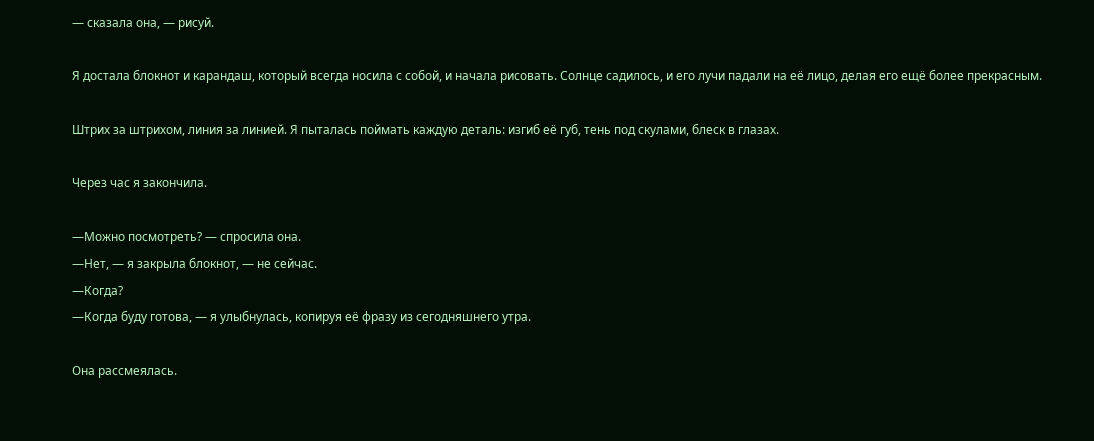— сказала она, — рисуй.

Я достала блокнот и карандаш, который всегда носила с собой, и начала рисовать. Солнце садилось, и его лучи падали на её лицо, делая его ещё более прекрасным.

Штрих за штрихом, линия за линией. Я пыталась поймать каждую деталь: изгиб её губ, тень под скулами, блеск в глазах.

Через час я закончила.

—Можно посмотреть? — спросила она.
—Нет, — я закрыла блокнот, — не сейчас.
—Когда?
—Когда буду готова, — я улыбнулась, копируя её фразу из сегодняшнего утра.

Она рассмеялась.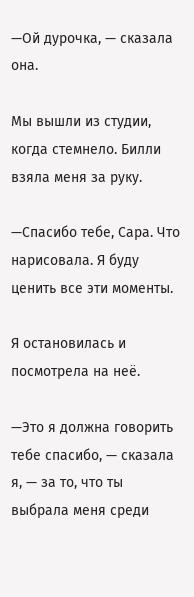—Ой дурочка, — сказала она.

Мы вышли из студии, когда стемнело. Билли взяла меня за руку.

—Спасибо тебе, Сара. Что нарисовала. Я буду ценить все эти моменты.

Я остановилась и посмотрела на неё.

—Это я должна говорить тебе спасибо, — сказала я, — за то, что ты выбрала меня среди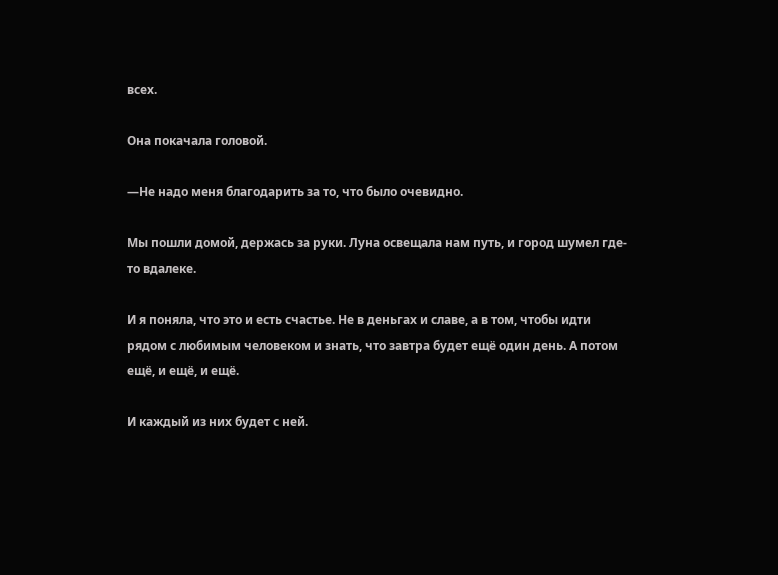всех.

Она покачала головой.

—Не надо меня благодарить за то, что было очевидно.

Мы пошли домой, держась за руки. Луна освещала нам путь, и город шумел где-то вдалеке.

И я поняла, что это и есть счастье. Не в деньгах и славе, а в том, чтобы идти рядом с любимым человеком и знать, что завтра будет ещё один день. А потом ещё, и ещё, и ещё.

И каждый из них будет с ней.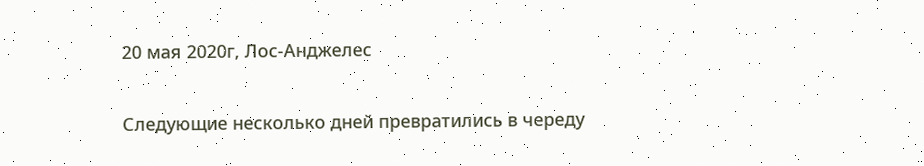20 мая 2020г, Лос-Анджелес

Следующие несколько дней превратились в череду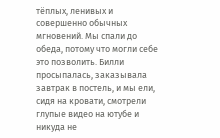тёплых, ленивых и совершенно обычных мгновений. Мы спали до обеда, потому что могли себе это позволить. Билли просыпалась, заказывала завтрак в постель, и мы ели, сидя на кровати, смотрели глупые видео на ютубе и никуда не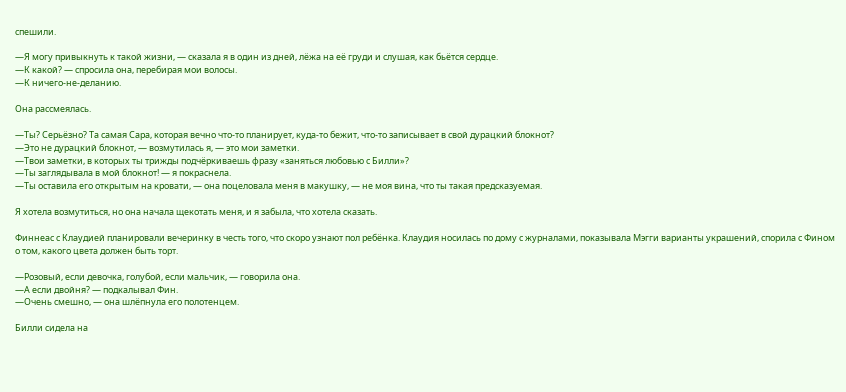спешили.

—Я могу привыкнуть к такой жизни, — сказала я в один из дней, лёжа на её груди и слушая, как бьётся сердце.
—К какой? — спросила она, перебирая мои волосы.
—К ничего-не-деланию.

Она рассмеялась.

—Ты? Серьёзно? Та самая Сара, которая вечно что-то планирует, куда-то бежит, что-то записывает в свой дурацкий блокнот?
—Это не дурацкий блокнот, — возмутилась я, — это мои заметки.
—Твои заметки, в которых ты трижды подчёркиваешь фразу «заняться любовью с Билли»?
—Ты заглядывала в мой блокнот! — я покраснела.
—Ты оставила его открытым на кровати, — она поцеловала меня в макушку, — не моя вина, что ты такая предсказуемая.

Я хотела возмутиться, но она начала щекотать меня, и я забыла, что хотела сказать.

Финнеас с Клаудией планировали вечеринку в честь того, что скоро узнают пол ребёнка. Клаудия носилась по дому с журналами, показывала Мэгги варианты украшений, спорила с Фином о том, какого цвета должен быть торт.

—Розовый, если девочка, голубой, если мальчик, — говорила она.
—А если двойня? — подкалывал Фин.
—Очень смешно, — она шлёпнула его полотенцем.

Билли сидела на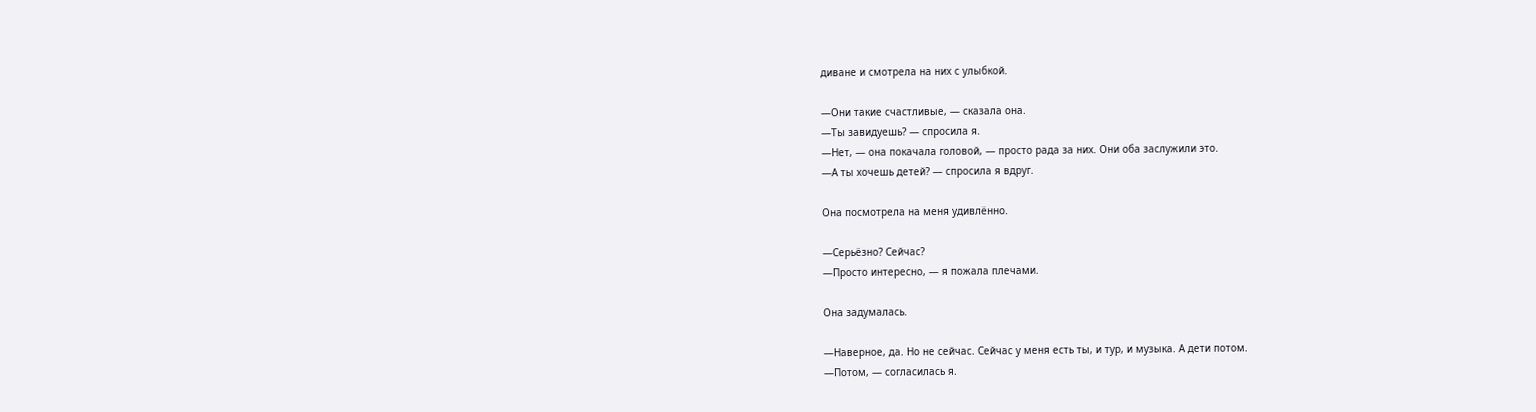диване и смотрела на них с улыбкой.

—Они такие счастливые, — сказала она.
—Ты завидуешь? — спросила я.
—Нет, — она покачала головой, — просто рада за них. Они оба заслужили это.
—А ты хочешь детей? — спросила я вдруг.

Она посмотрела на меня удивлённо.

—Серьёзно? Сейчас?
—Просто интересно, — я пожала плечами.

Она задумалась.

—Наверное, да. Но не сейчас. Сейчас у меня есть ты, и тур, и музыка. А дети потом.
—Потом, — согласилась я.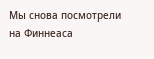Мы снова посмотрели на Финнеаса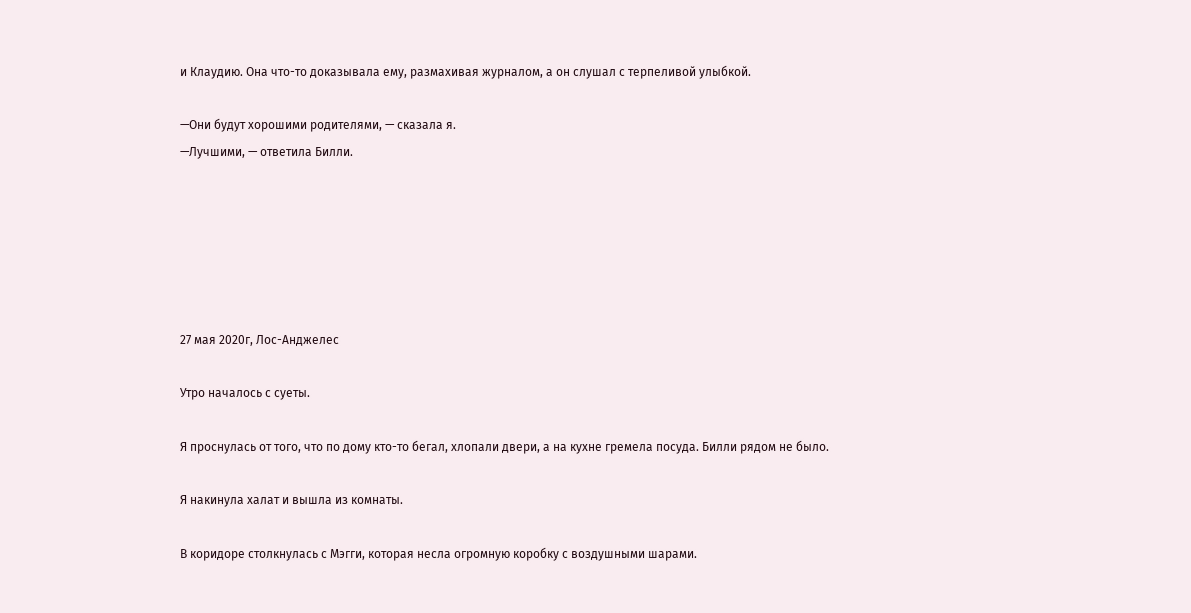и Клаудию. Она что-то доказывала ему, размахивая журналом, а он слушал с терпеливой улыбкой.

—Они будут хорошими родителями, — сказала я.
—Лучшими, — ответила Билли.






27 мая 2020г, Лос-Анджелес

Утро началось с суеты.

Я проснулась от того, что по дому кто-то бегал, хлопали двери, а на кухне гремела посуда. Билли рядом не было.

Я накинула халат и вышла из комнаты.

В коридоре столкнулась с Мэгги, которая несла огромную коробку с воздушными шарами.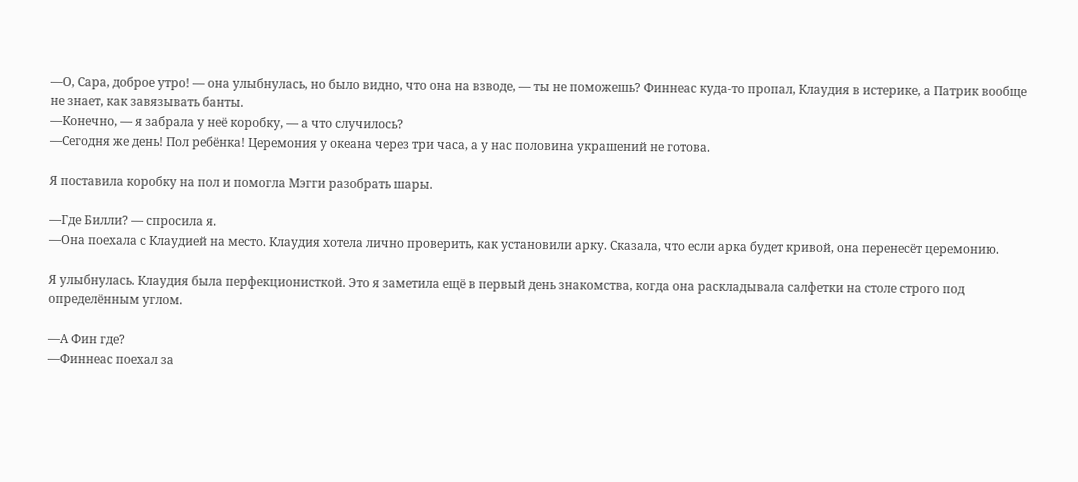—О, Сара, доброе утро! — она улыбнулась, но было видно, что она на взводе, — ты не поможешь? Финнеас куда-то пропал, Клаудия в истерике, а Патрик вообще не знает, как завязывать банты.
—Конечно, — я забрала у неё коробку, — а что случилось?
—Сегодня же день! Пол ребёнка! Церемония у океана через три часа, а у нас половина украшений не готова.

Я поставила коробку на пол и помогла Мэгги разобрать шары.

—Где Билли? — спросила я.
—Она поехала с Клаудией на место. Клаудия хотела лично проверить, как установили арку. Сказала, что если арка будет кривой, она перенесёт церемонию.

Я улыбнулась. Клаудия была перфекционисткой. Это я заметила ещё в первый день знакомства, когда она раскладывала салфетки на столе строго под определённым углом.

—А Фин где?
—Финнеас поехал за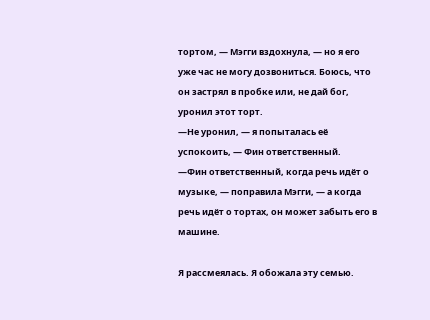тортом, — Мэгги вздохнула, — но я его уже час не могу дозвониться. Боюсь, что он застрял в пробке или, не дай бог, уронил этот торт.
—Не уронил, — я попыталась её успокоить, — Фин ответственный.
—Фин ответственный, когда речь идёт о музыке, — поправила Мэгги, — а когда речь идёт о тортах, он может забыть его в машине.

Я рассмеялась. Я обожала эту семью.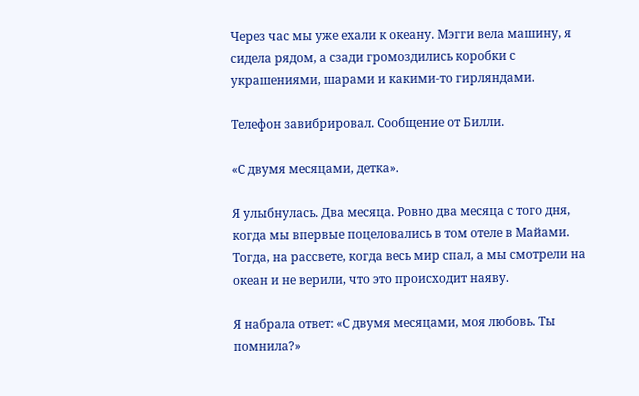Через час мы уже ехали к океану. Мэгги вела машину, я сидела рядом, а сзади громоздились коробки с украшениями, шарами и какими-то гирляндами.

Телефон завибрировал. Сообщение от Билли.

«С двумя месяцами, детка».

Я улыбнулась. Два месяца. Ровно два месяца с того дня, когда мы впервые поцеловались в том отеле в Майами. Тогда, на рассвете, когда весь мир спал, а мы смотрели на океан и не верили, что это происходит наяву.

Я набрала ответ: «С двумя месяцами, моя любовь. Ты помнила?»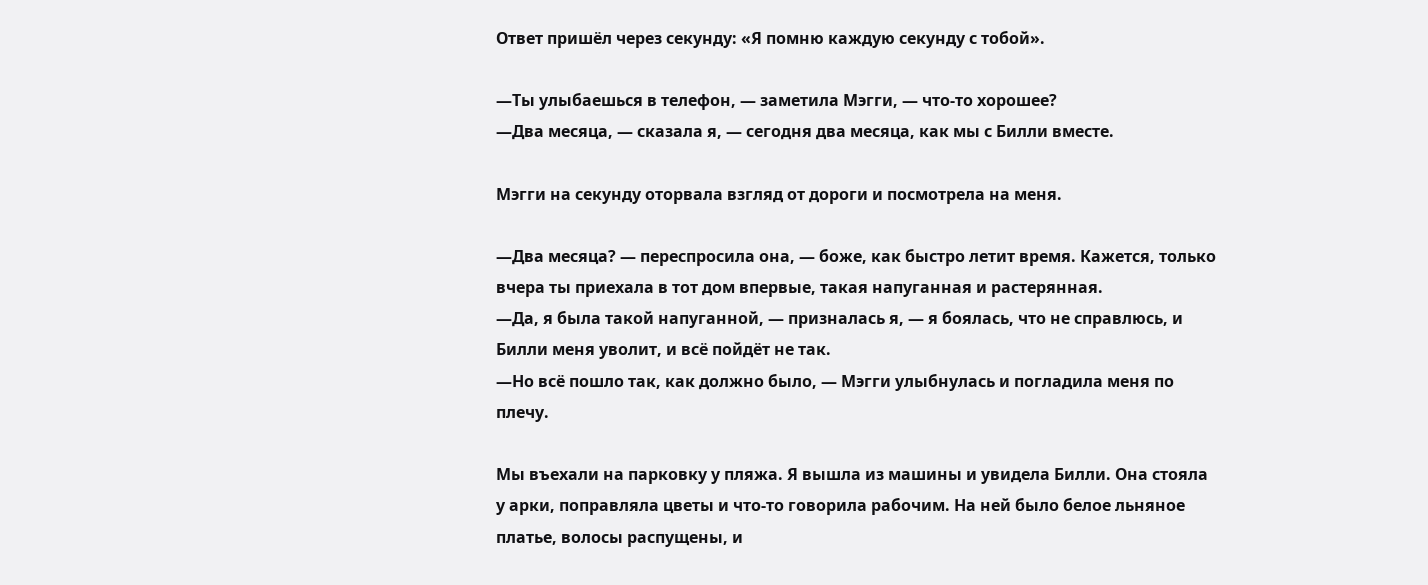Ответ пришёл через секунду: «Я помню каждую секунду с тобой».

—Ты улыбаешься в телефон, — заметила Мэгги, — что-то хорошее?
—Два месяца, — сказала я, — сегодня два месяца, как мы с Билли вместе.

Мэгги на секунду оторвала взгляд от дороги и посмотрела на меня.

—Два месяца? — переспросила она, — боже, как быстро летит время. Кажется, только вчера ты приехала в тот дом впервые, такая напуганная и растерянная.
—Да, я была такой напуганной, — призналась я, — я боялась, что не справлюсь, и Билли меня уволит, и всё пойдёт не так.
—Но всё пошло так, как должно было, — Мэгги улыбнулась и погладила меня по плечу.

Мы въехали на парковку у пляжа. Я вышла из машины и увидела Билли. Она стояла у арки, поправляла цветы и что-то говорила рабочим. На ней было белое льняное платье, волосы распущены, и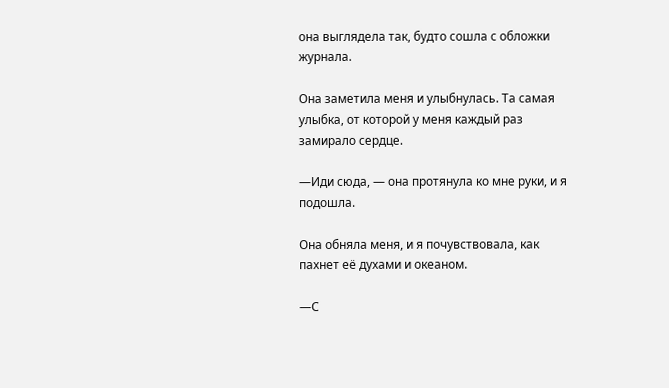она выглядела так, будто сошла с обложки журнала.

Она заметила меня и улыбнулась. Та самая улыбка, от которой у меня каждый раз замирало сердце.

—Иди сюда, — она протянула ко мне руки, и я подошла.

Она обняла меня, и я почувствовала, как пахнет её духами и океаном.

—С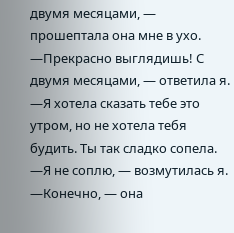двумя месяцами, — прошептала она мне в ухо.
—Прекрасно выглядишь! С двумя месяцами, — ответила я.
—Я хотела сказать тебе это утром, но не хотела тебя будить. Ты так сладко сопела.
—Я не соплю, — возмутилась я.
—Конечно, — она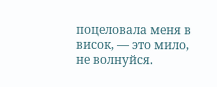поцеловала меня в висок, — это мило, не волнуйся.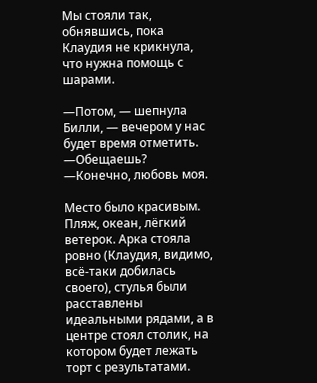Мы стояли так, обнявшись, пока Клаудия не крикнула, что нужна помощь с шарами.

—Потом, — шепнула Билли, — вечером у нас будет время отметить.
—Обещаешь?
—Конечно, любовь моя.

Место было красивым. Пляж, океан, лёгкий ветерок. Арка стояла ровно (Клаудия, видимо, всё-таки добилась своего), стулья были расставлены идеальными рядами, а в центре стоял столик, на котором будет лежать торт с результатами.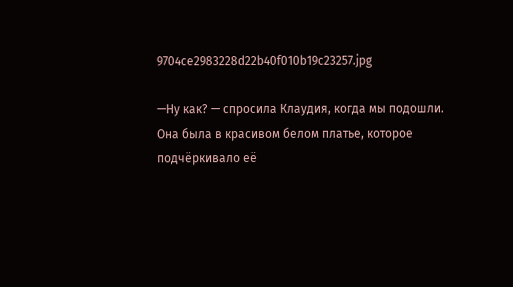9704ce2983228d22b40f010b19c23257.jpg

—Ну как? — спросила Клаудия, когда мы подошли. Она была в красивом белом платье, которое подчёркивало её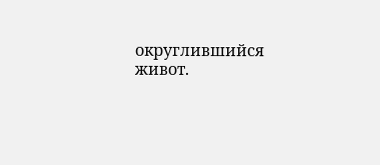округлившийся живот.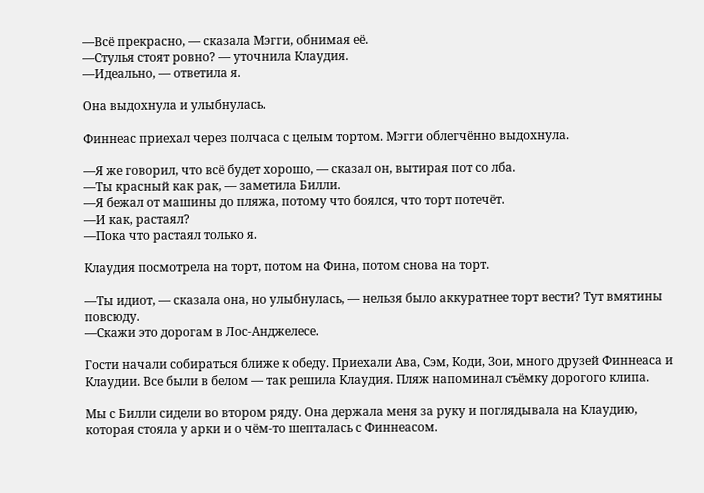—Всё прекрасно, — сказала Мэгги, обнимая её.
—Стулья стоят ровно? — уточнила Клаудия.
—Идеально, — ответила я.

Она выдохнула и улыбнулась.

Финнеас приехал через полчаса с целым тортом. Мэгги облегчённо выдохнула.

—Я же говорил, что всё будет хорошо, — сказал он, вытирая пот со лба.
—Ты красный как рак, — заметила Билли.
—Я бежал от машины до пляжа, потому что боялся, что торт потечёт.
—И как, растаял?
—Пока что растаял только я.

Клаудия посмотрела на торт, потом на Фина, потом снова на торт.

—Ты идиот, — сказала она, но улыбнулась, — нельзя было аккуратнее торт вести? Тут вмятины повсюду.
—Скажи это дорогам в Лос-Анджелесе.

Гости начали собираться ближе к обеду. Приехали Ава, Сэм, Коди, Зои, много друзей Финнеаса и Клаудии. Все были в белом — так решила Клаудия. Пляж напоминал съёмку дорогого клипа.

Мы с Билли сидели во втором ряду. Она держала меня за руку и поглядывала на Клаудию, которая стояла у арки и о чём-то шепталась с Финнеасом.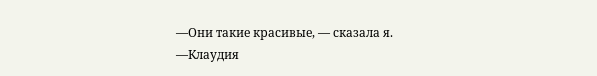—Они такие красивые, — сказала я.
—Клаудия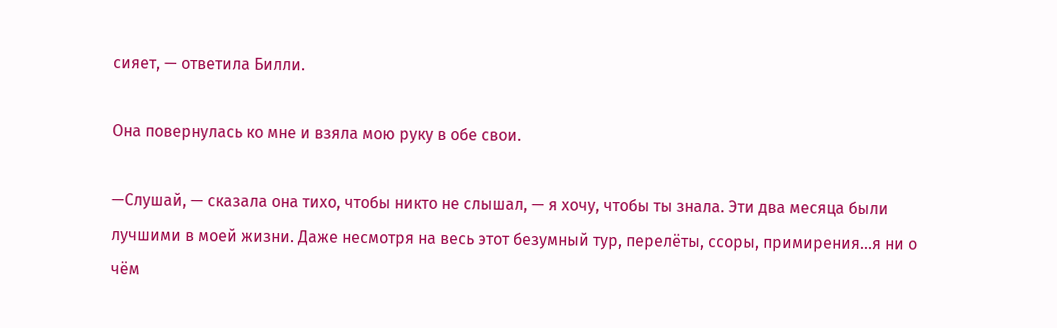сияет, — ответила Билли.

Она повернулась ко мне и взяла мою руку в обе свои.

—Слушай, — сказала она тихо, чтобы никто не слышал, — я хочу, чтобы ты знала. Эти два месяца были лучшими в моей жизни. Даже несмотря на весь этот безумный тур, перелёты, ссоры, примирения...я ни о чём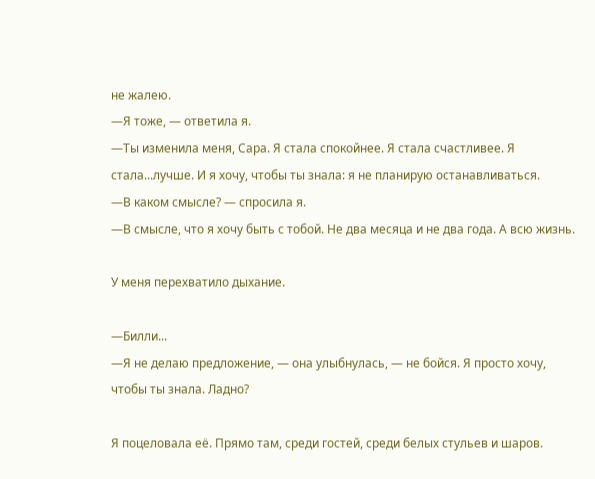не жалею.
—Я тоже, — ответила я.
—Ты изменила меня, Сара. Я стала спокойнее. Я стала счастливее. Я стала...лучше. И я хочу, чтобы ты знала: я не планирую останавливаться.
—В каком смысле? — спросила я.
—В смысле, что я хочу быть с тобой. Не два месяца и не два года. А всю жизнь.

У меня перехватило дыхание.

—Билли...
—Я не делаю предложение, — она улыбнулась, — не бойся. Я просто хочу, чтобы ты знала. Ладно?

Я поцеловала её. Прямо там, среди гостей, среди белых стульев и шаров.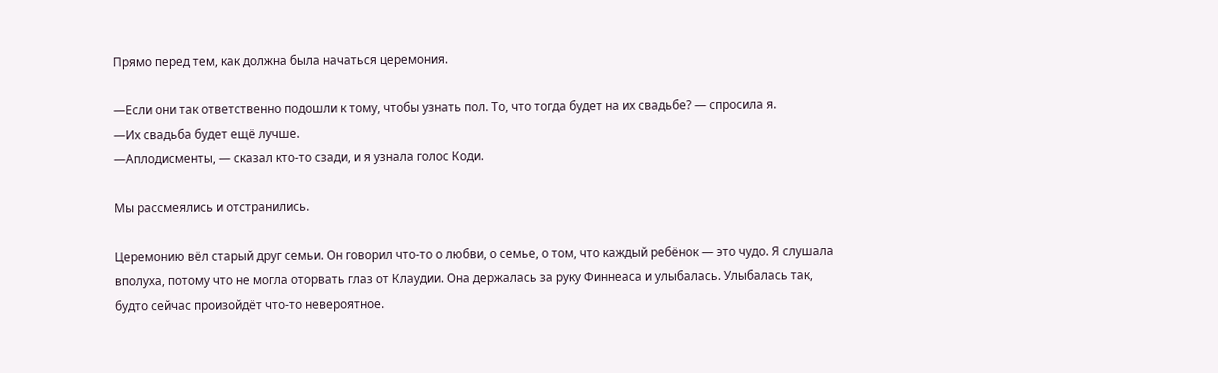Прямо перед тем, как должна была начаться церемония.

—Если они так ответственно подошли к тому, чтобы узнать пол. То, что тогда будет на их свадьбе? — спросила я.
—Их свадьба будет ещё лучше.
—Аплодисменты, — сказал кто-то сзади, и я узнала голос Коди.

Мы рассмеялись и отстранились.

Церемонию вёл старый друг семьи. Он говорил что-то о любви, о семье, о том, что каждый ребёнок — это чудо. Я слушала вполуха, потому что не могла оторвать глаз от Клаудии. Она держалась за руку Финнеаса и улыбалась. Улыбалась так, будто сейчас произойдёт что-то невероятное.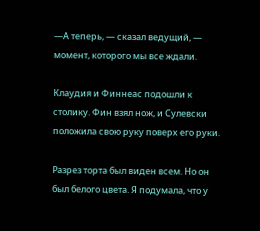—А теперь, — сказал ведущий, — момент, которого мы все ждали.

Клаудия и Финнеас подошли к столику. Фин взял нож, и Сулевски положила свою руку поверх его руки.

Разрез торта был виден всем. Но он был белого цвета. Я подумала, что у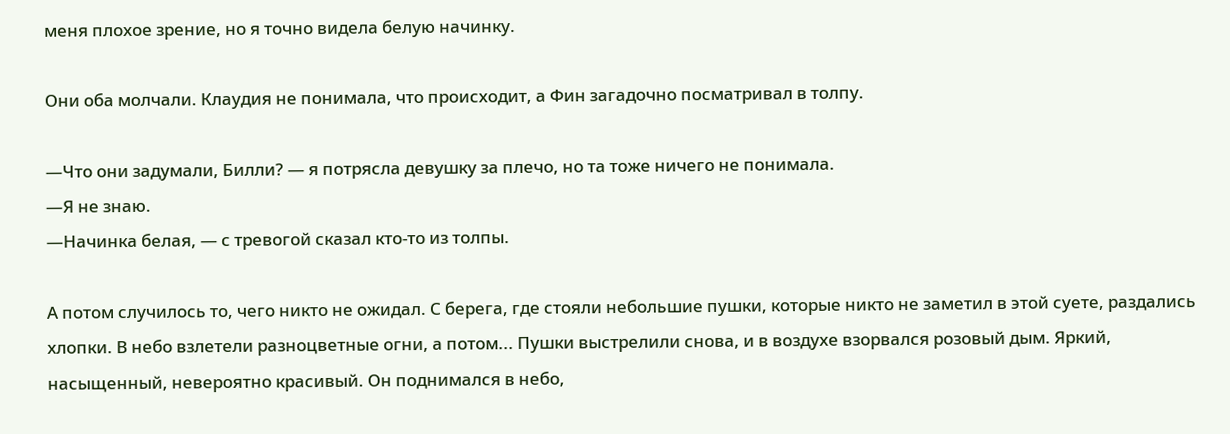меня плохое зрение, но я точно видела белую начинку.

Они оба молчали. Клаудия не понимала, что происходит, а Фин загадочно посматривал в толпу.

—Что они задумали, Билли? — я потрясла девушку за плечо, но та тоже ничего не понимала.
—Я не знаю.
—Начинка белая, — с тревогой сказал кто-то из толпы.

А потом случилось то, чего никто не ожидал. С берега, где стояли небольшие пушки, которые никто не заметил в этой суете, раздались хлопки. В небо взлетели разноцветные огни, а потом... Пушки выстрелили снова, и в воздухе взорвался розовый дым. Яркий, насыщенный, невероятно красивый. Он поднимался в небо,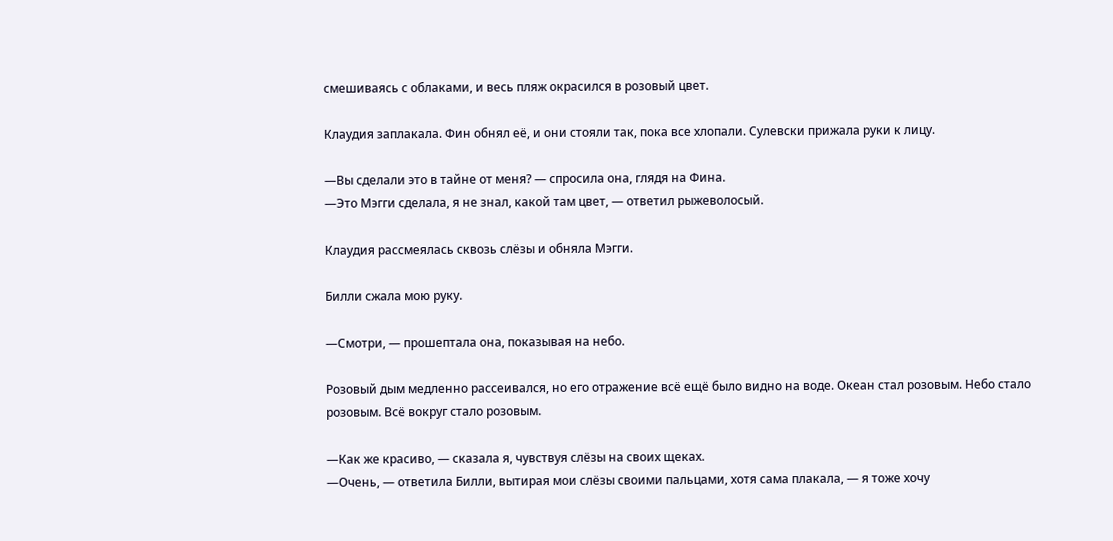смешиваясь с облаками, и весь пляж окрасился в розовый цвет.

Клаудия заплакала. Фин обнял её, и они стояли так, пока все хлопали. Сулевски прижала руки к лицу.

—Вы сделали это в тайне от меня? — спросила она, глядя на Фина.
—Это Мэгги сделала, я не знал, какой там цвет, — ответил рыжеволосый.

Клаудия рассмеялась сквозь слёзы и обняла Мэгги.

Билли сжала мою руку.

—Смотри, — прошептала она, показывая на небо.

Розовый дым медленно рассеивался, но его отражение всё ещё было видно на воде. Океан стал розовым. Небо стало розовым. Всё вокруг стало розовым.

—Как же красиво, — сказала я, чувствуя слёзы на своих щеках.
—Очень, — ответила Билли, вытирая мои слёзы своими пальцами, хотя сама плакала, — я тоже хочу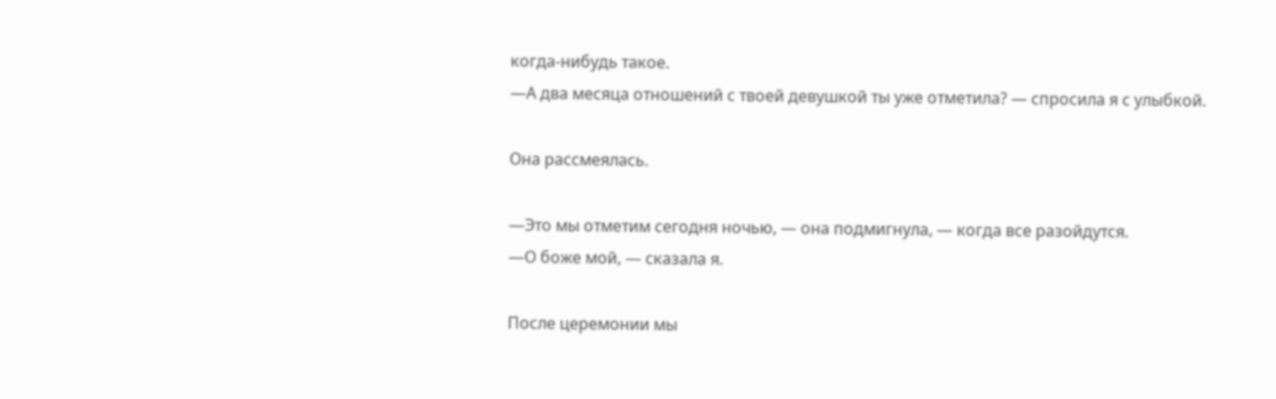когда-нибудь такое.
—А два месяца отношений с твоей девушкой ты уже отметила? — спросила я с улыбкой.

Она рассмеялась.

—Это мы отметим сегодня ночью, — она подмигнула, — когда все разойдутся.
—О боже мой, — сказала я.

После церемонии мы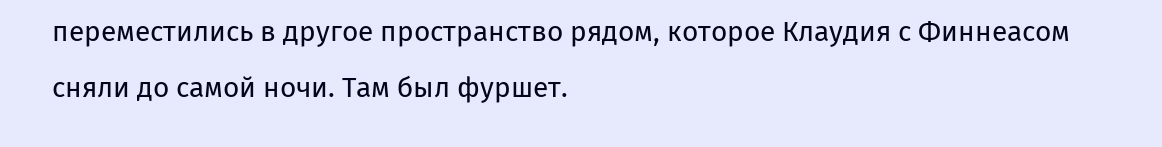переместились в другое пространство рядом, которое Клаудия с Финнеасом сняли до самой ночи. Там был фуршет.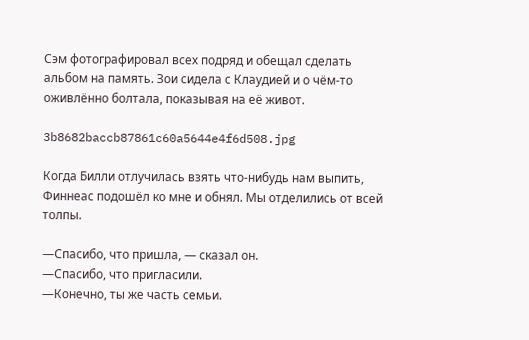Сэм фотографировал всех подряд и обещал сделать альбом на память. Зои сидела с Клаудией и о чём-то оживлённо болтала, показывая на её живот.

3b8682baccb87861c60a5644e4f6d508.jpg

Когда Билли отлучилась взять что-нибудь нам выпить, Финнеас подошёл ко мне и обнял. Мы отделились от всей толпы.

—Спасибо, что пришла, — сказал он.
—Спасибо, что пригласили.
—Конечно, ты же часть семьи.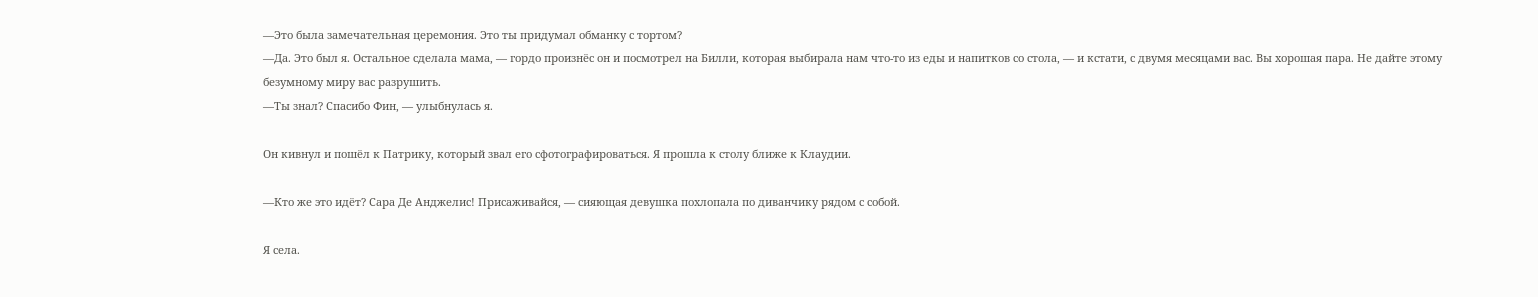—Это была замечательная церемония. Это ты придумал обманку с тортом?
—Да. Это был я. Остальное сделала мама, — гордо произнёс он и посмотрел на Билли, которая выбирала нам что-то из еды и напитков со стола, — и кстати, с двумя месяцами вас. Вы хорошая пара. Не дайте этому безумному миру вас разрушить.
—Ты знал? Спасибо Фин, — улыбнулась я.

Он кивнул и пошёл к Патрику, который звал его сфотографироваться. Я прошла к столу ближе к Клаудии.

—Кто же это идёт? Сара Де Анджелис! Присаживайся, — сияющая девушка похлопала по диванчику рядом с собой.

Я села.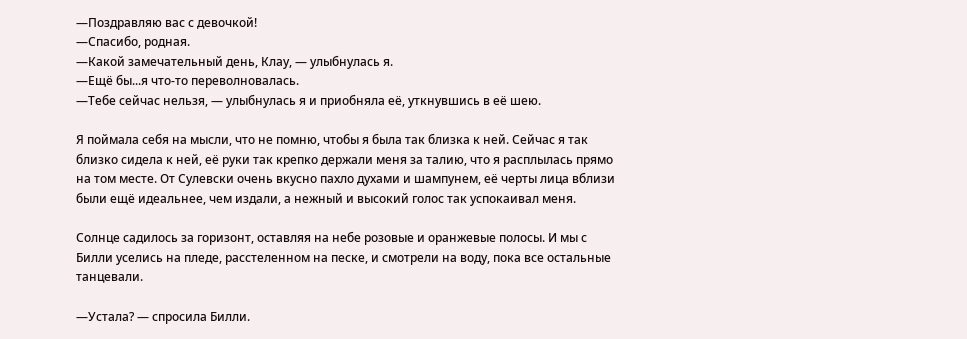—Поздравляю вас с девочкой!
—Спасибо, родная.
—Какой замечательный день, Клау, — улыбнулась я.
—Ещё бы...я что-то переволновалась.
—Тебе сейчас нельзя, — улыбнулась я и приобняла её, уткнувшись в её шею.

Я поймала себя на мысли, что не помню, чтобы я была так близка к ней. Сейчас я так близко сидела к ней, её руки так крепко держали меня за талию, что я расплылась прямо на том месте. От Сулевски очень вкусно пахло духами и шампунем, её черты лица вблизи были ещё идеальнее, чем издали, а нежный и высокий голос так успокаивал меня.

Солнце садилось за горизонт, оставляя на небе розовые и оранжевые полосы. И мы с Билли уселись на пледе, расстеленном на песке, и смотрели на воду, пока все остальные танцевали.

—Устала? — спросила Билли.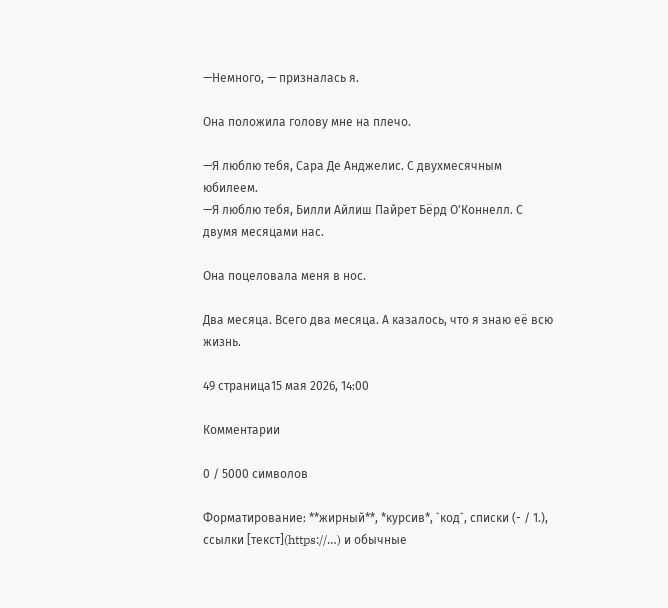—Немного, — призналась я.

Она положила голову мне на плечо.

—Я люблю тебя, Сара Де Анджелис. С двухмесячным юбилеем.
—Я люблю тебя, Билли Айлиш Пайрет Бёрд О'Коннелл. С двумя месяцами нас.

Она поцеловала меня в нос.

Два месяца. Всего два месяца. А казалось, что я знаю её всю жизнь.

49 страница15 мая 2026, 14:00

Комментарии

0 / 5000 символов

Форматирование: **жирный**, *курсив*, `код`, списки (- / 1.), ссылки [текст](https://…) и обычные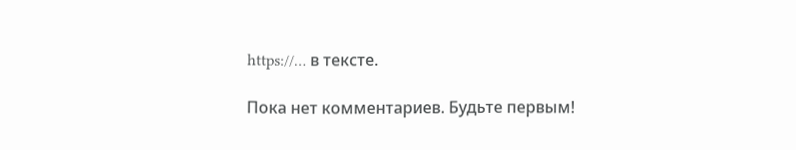https://… в тексте.

Пока нет комментариев. Будьте первым!